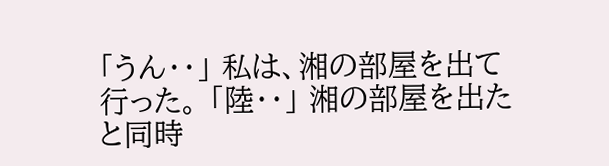「うん‥」 私は、湘の部屋を出て行った。 「陸‥」 湘の部屋を出たと同時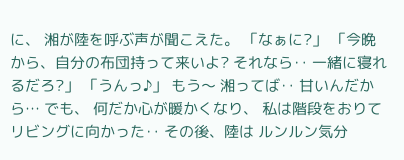に、 湘が陸を呼ぶ声が聞こえた。 「なぁに?」 「今晩から、自分の布団持って来いよ? それなら‥ 一緒に寝れるだろ?」 「うんっ♪」 もう〜 湘ってば‥ 甘いんだから… でも、 何だか心が暖かくなり、 私は階段をおりて リビングに向かった‥ その後、陸は ルンルン気分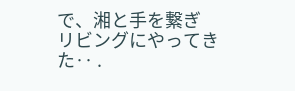で、湘と手を繋ぎ リビングにやってきた‥ .